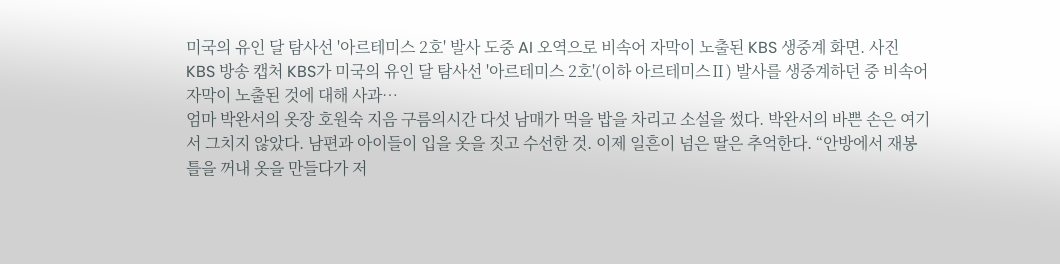미국의 유인 달 탐사선 '아르테미스 2호' 발사 도중 AI 오역으로 비속어 자막이 노출된 KBS 생중계 화면. 사진 KBS 방송 캡처 KBS가 미국의 유인 달 탐사선 '아르테미스 2호'(이하 아르테미스Ⅱ) 발사를 생중계하던 중 비속어 자막이 노출된 것에 대해 사과…
엄마 박완서의 옷장 호원숙 지음 구름의시간 다섯 남매가 먹을 밥을 차리고 소설을 썼다. 박완서의 바쁜 손은 여기서 그치지 않았다. 남편과 아이들이 입을 옷을 짓고 수선한 것. 이제 일흔이 넘은 딸은 추억한다. “안방에서 재봉틀을 꺼내 옷을 만들다가 저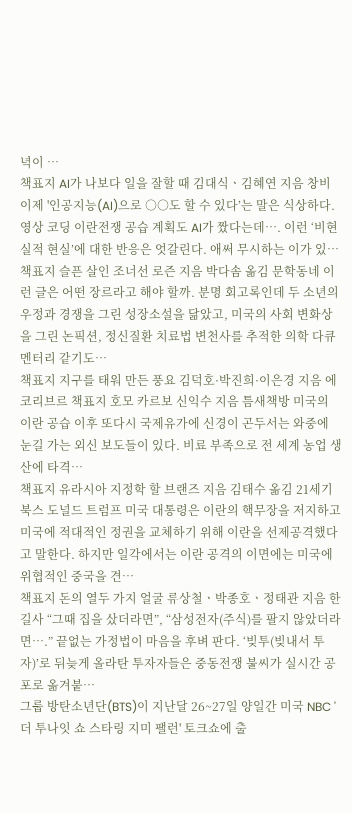녁이 …
책표지 AI가 나보다 일을 잘할 때 김대식ㆍ김혜연 지음 창비 이제 '인공지능(AI)으로 ○○도 할 수 있다’는 말은 식상하다. 영상 코딩 이란전쟁 공습 계획도 AI가 짰다는데…. 이런 ‘비현실적 현실’에 대한 반응은 엇갈린다. 애써 무시하는 이가 있…
책표지 슬픈 살인 조너선 로즌 지음 박다솜 옮김 문학동네 이런 글은 어떤 장르라고 해야 할까. 분명 회고록인데 두 소년의 우정과 경쟁을 그린 성장소설을 닮았고, 미국의 사회 변화상을 그린 논픽션, 정신질환 치료법 변천사를 추적한 의학 다큐멘터리 같기도…
책표지 지구를 태워 만든 풍요 김덕호·박진희·이은경 지음 에코리브르 책표지 호모 카르보 신익수 지음 틈새책방 미국의 이란 공습 이후 또다시 국제유가에 신경이 곤두서는 와중에 눈길 가는 외신 보도들이 있다. 비료 부족으로 전 세계 농업 생산에 타격…
책표지 유라시아 지정학 할 브랜즈 지음 김태수 옮김 21세기북스 도널드 트럼프 미국 대통령은 이란의 핵무장을 저지하고 미국에 적대적인 정권을 교체하기 위해 이란을 선제공격했다고 말한다. 하지만 일각에서는 이란 공격의 이면에는 미국에 위협적인 중국을 견…
책표지 돈의 열두 가지 얼굴 류상철ㆍ박종호ㆍ정태관 지음 한길사 “그때 집을 샀더라면”, “삼성전자(주식)를 팔지 않았더라면….” 끝없는 가정법이 마음을 후벼 판다. ‘빚투(빚내서 투자)’로 뒤늦게 올라탄 투자자들은 중동전쟁 불씨가 실시간 공포로 옮겨붙…
그룹 방탄소년단(BTS)이 지난달 26~27일 양일간 미국 NBC '더 투나잇 쇼 스타링 지미 팰런' 토크쇼에 출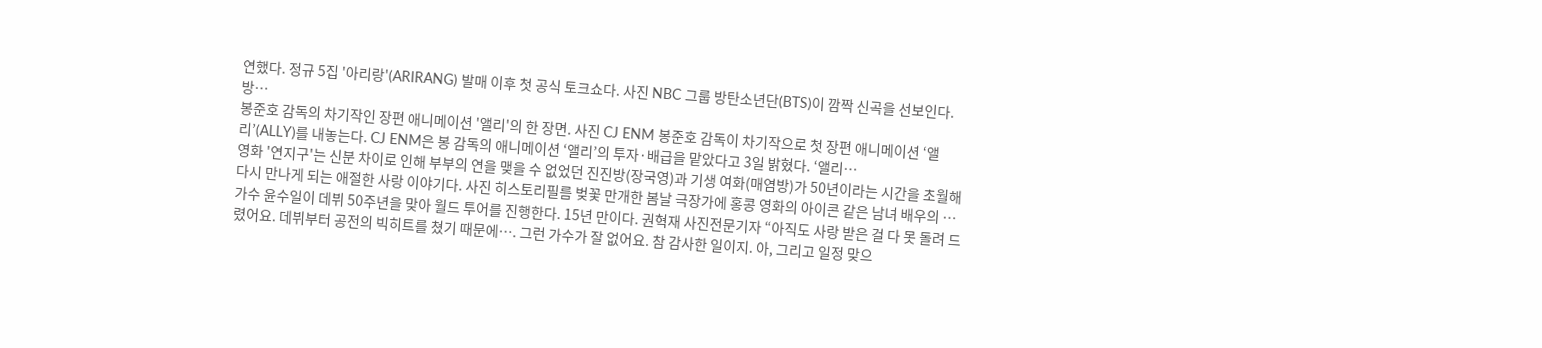연했다. 정규 5집 '아리랑'(ARIRANG) 발매 이후 첫 공식 토크쇼다. 사진 NBC 그룹 방탄소년단(BTS)이 깜짝 신곡을 선보인다. 방…
봉준호 감독의 차기작인 장편 애니메이션 '앨리'의 한 장면. 사진 CJ ENM 봉준호 감독이 차기작으로 첫 장편 애니메이션 ‘앨리’(ALLY)를 내놓는다. CJ ENM은 봉 감독의 애니메이션 ‘앨리’의 투자·배급을 맡았다고 3일 밝혔다. ‘앨리…
영화 '연지구'는 신분 차이로 인해 부부의 연을 맺을 수 없었던 진진방(장국영)과 기생 여화(매염방)가 50년이라는 시간을 초월해 다시 만나게 되는 애절한 사랑 이야기다. 사진 히스토리필름 벚꽃 만개한 봄날 극장가에 홍콩 영화의 아이콘 같은 남녀 배우의 …
가수 윤수일이 데뷔 50주년을 맞아 월드 투어를 진행한다. 15년 만이다. 권혁재 사진전문기자 “아직도 사랑 받은 걸 다 못 돌려 드렸어요. 데뷔부터 공전의 빅히트를 쳤기 때문에…. 그런 가수가 잘 없어요. 참 감사한 일이지. 아, 그리고 일정 맞으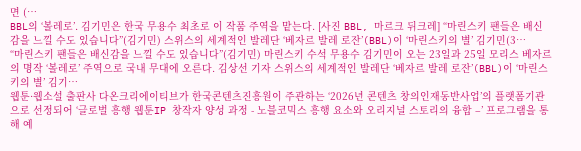면 (…
BBL의 ‘볼레로’. 김기민은 한국 무용수 최초로 이 작품 주역을 맡는다. [사진 BBL, 마르크 뒤크레] “마린스키 팬들은 배신감을 느낄 수도 있습니다”(김기민) 스위스의 세계적인 발레단 ‘베자르 발레 로잔’(BBL)이 ‘마린스키의 별’ 김기민(3…
“마린스키 팬들은 배신감을 느낄 수도 있습니다”(김기민) 마린스키 수석 무용수 김기민이 오는 23일과 25일 모리스 베자르의 명작 ‘볼레로’ 주역으로 국내 무대에 오른다. 김상선 기자 스위스의 세계적인 발레단 ‘베자르 발레 로잔’(BBL)이 ‘마린스키의 별’ 김기…
웹툰·웹소설 출판사 다온크리에이티브가 한국콘텐츠진흥원이 주관하는 ‘2026년 콘텐츠 창의인재동반사업’의 플랫폼기관으로 선정되어 ‘글로벌 흥행 웹툰IP 창작자 양성 과정 - 노블코믹스 흥행 요소와 오리지널 스토리의 융합 –’ 프로그램을 통해 예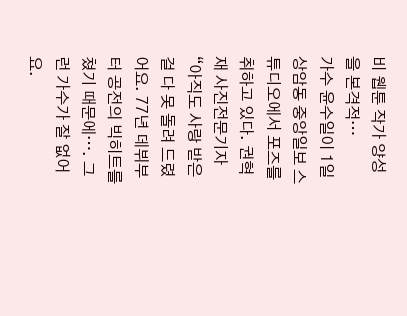비 웹툰 작가 양성을 본격적…
가수 윤수일이 1일 상암동 중앙일보 스튜디오에서 포즈를 취하고 있다. 권혁재 사진전문기자 “아직도 사랑 받은 걸 다 못 돌려 드렸어요. 77년 데뷔부터 공전의 빅히트를 쳤기 때문에…. 그런 가수가 잘 없어요.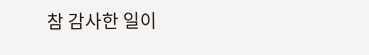참 감사한 일이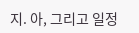지. 아, 그리고 일정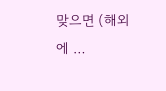맞으면 (해외에 …